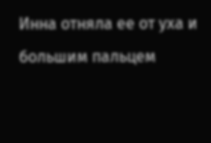Инна отняла ее от уха и большим пальцем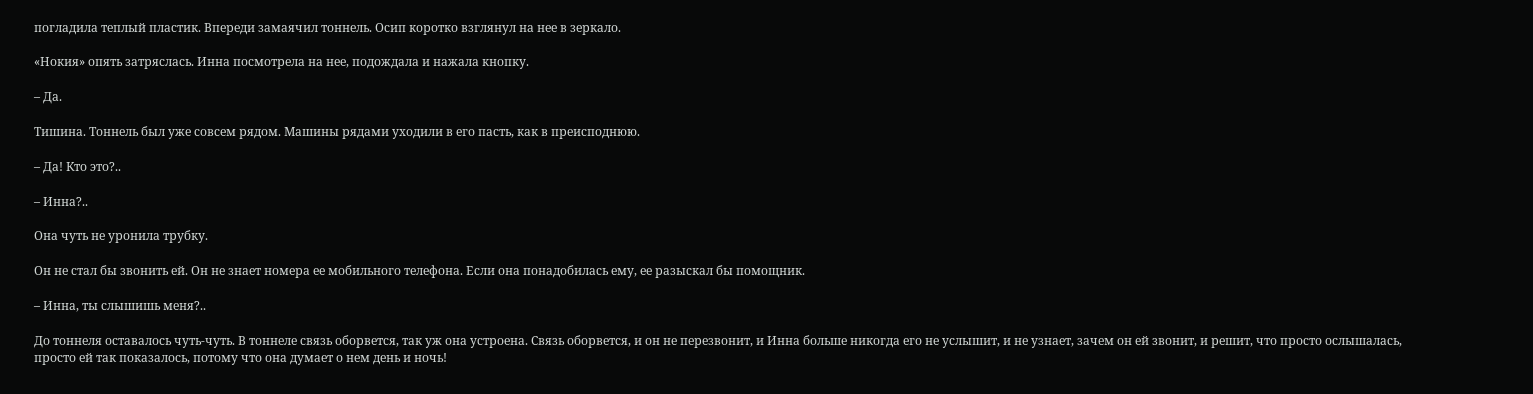погладила теплый пластик. Впереди замаячил тоннель. Осип коротко взглянул на нее в зеркало.

«Нокия» опять затряслась. Инна посмотрела на нее, подождала и нажала кнопку.

– Да.

Тишина. Тоннель был уже совсем рядом. Машины рядами уходили в его пасть, как в преисподнюю.

– Да! Кто это?..

– Инна?..

Она чуть не уронила трубку.

Он не стал бы звонить ей. Он не знает номера ее мобильного телефона. Если она понадобилась ему, ее разыскал бы помощник.

– Инна, ты слышишь меня?..

До тоннеля оставалось чуть-чуть. В тоннеле связь оборвется, так уж она устроена. Связь оборвется, и он не перезвонит, и Инна больше никогда его не услышит, и не узнает, зачем он ей звонит, и решит, что просто ослышалась, просто ей так показалось, потому что она думает о нем день и ночь!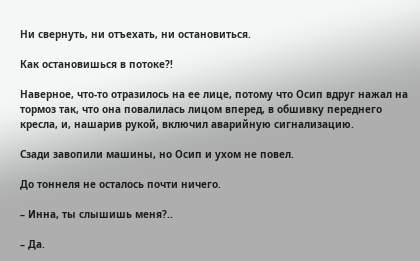Ни свернуть, ни отъехать, ни остановиться.

Как остановишься в потоке?!

Наверное, что-то отразилось на ее лице, потому что Осип вдруг нажал на тормоз так, что она повалилась лицом вперед, в обшивку переднего кресла, и, нашарив рукой, включил аварийную сигнализацию.

Сзади завопили машины, но Осип и ухом не повел.

До тоннеля не осталось почти ничего.

– Инна, ты слышишь меня?..

– Да.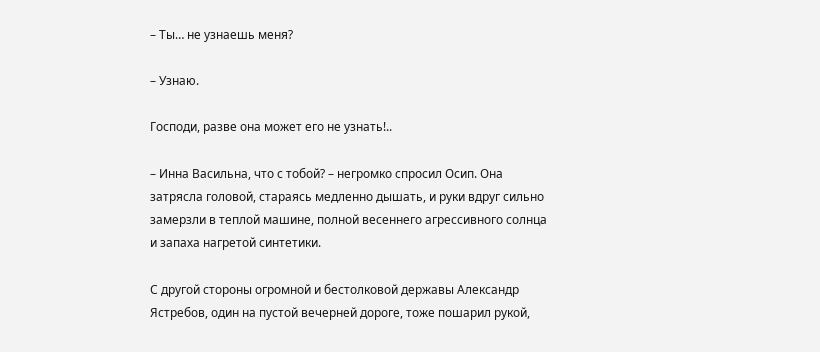– Ты… не узнаешь меня?

– Узнаю.

Господи, разве она может его не узнать!..

– Инна Васильна, что с тобой? – негромко спросил Осип. Она затрясла головой, стараясь медленно дышать, и руки вдруг сильно замерзли в теплой машине, полной весеннего агрессивного солнца и запаха нагретой синтетики.

С другой стороны огромной и бестолковой державы Александр Ястребов, один на пустой вечерней дороге, тоже пошарил рукой,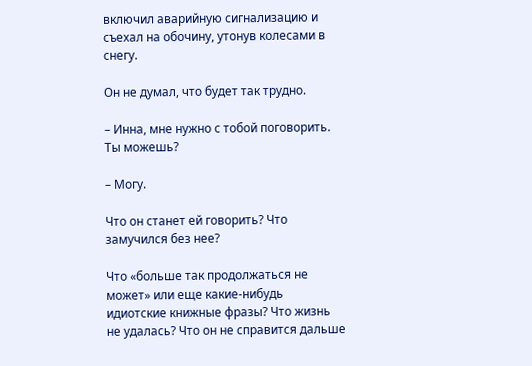включил аварийную сигнализацию и съехал на обочину, утонув колесами в снегу.

Он не думал, что будет так трудно.

– Инна, мне нужно с тобой поговорить. Ты можешь?

– Могу.

Что он станет ей говорить? Что замучился без нее?

Что «больше так продолжаться не может» или еще какие-нибудь идиотские книжные фразы? Что жизнь не удалась? Что он не справится дальше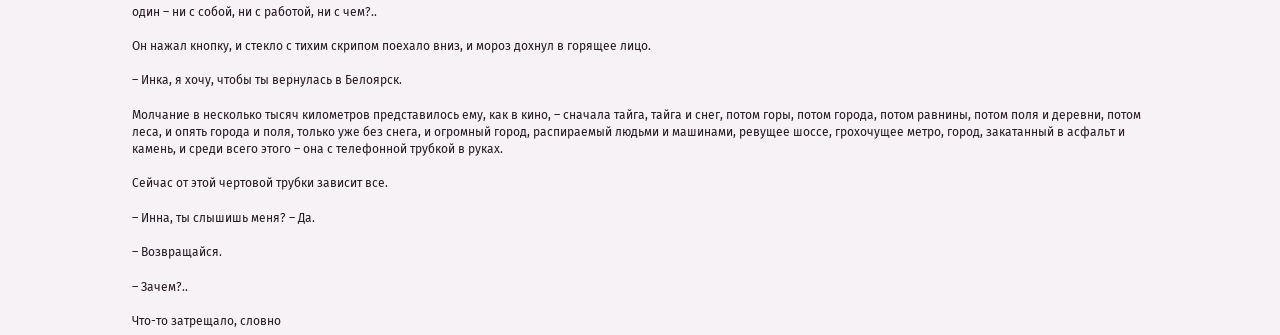один – ни с собой, ни с работой, ни с чем?..

Он нажал кнопку, и стекло с тихим скрипом поехало вниз, и мороз дохнул в горящее лицо.

– Инка, я хочу, чтобы ты вернулась в Белоярск.

Молчание в несколько тысяч километров представилось ему, как в кино, – сначала тайга, тайга и снег, потом горы, потом города, потом равнины, потом поля и деревни, потом леса, и опять города и поля, только уже без снега, и огромный город, распираемый людьми и машинами, ревущее шоссе, грохочущее метро, город, закатанный в асфальт и камень, и среди всего этого – она с телефонной трубкой в руках.

Сейчас от этой чертовой трубки зависит все.

– Инна, ты слышишь меня? – Да.

– Возвращайся.

– Зачем?..

Что-то затрещало, словно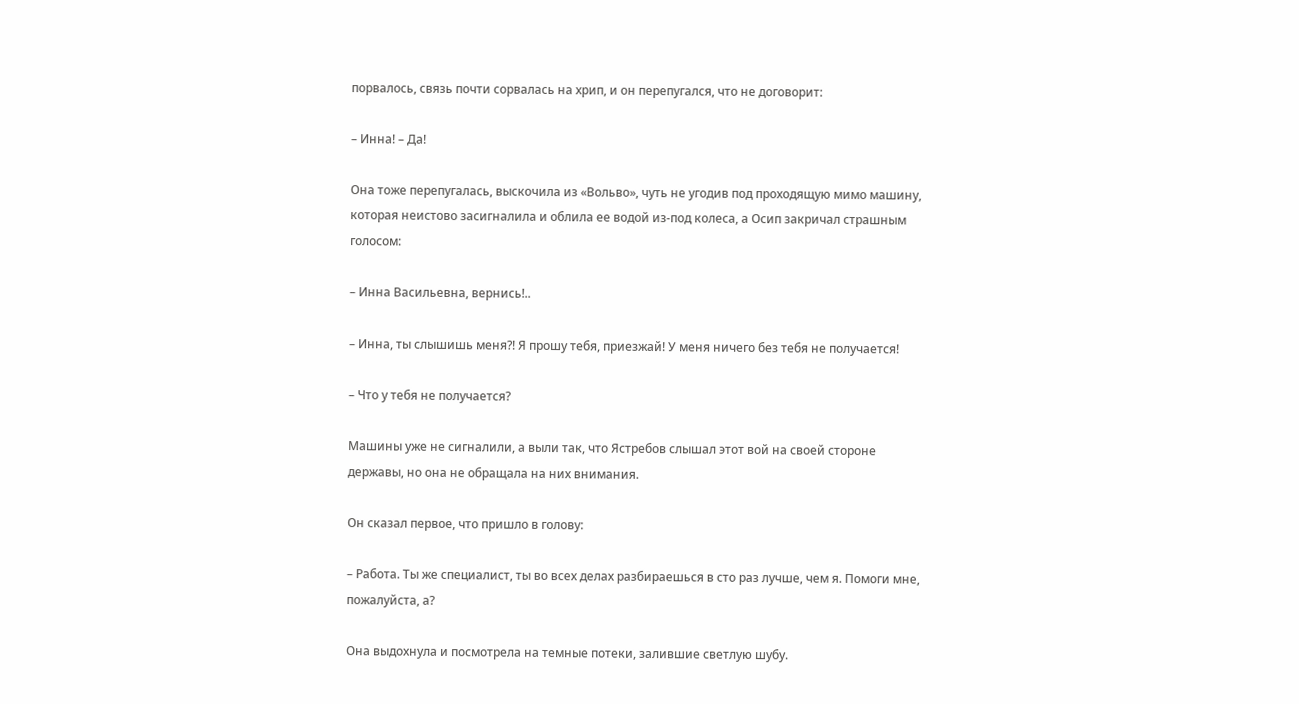порвалось, связь почти сорвалась на хрип, и он перепугался, что не договорит:

– Инна! – Да!

Она тоже перепугалась, выскочила из «Вольво», чуть не угодив под проходящую мимо машину, которая неистово засигналила и облила ее водой из-под колеса, а Осип закричал страшным голосом:

– Инна Васильевна, вернись!..

– Инна, ты слышишь меня?! Я прошу тебя, приезжай! У меня ничего без тебя не получается!

– Что у тебя не получается?

Машины уже не сигналили, а выли так, что Ястребов слышал этот вой на своей стороне державы, но она не обращала на них внимания.

Он сказал первое, что пришло в голову:

– Работа. Ты же специалист, ты во всех делах разбираешься в сто раз лучше, чем я. Помоги мне, пожалуйста, а?

Она выдохнула и посмотрела на темные потеки, залившие светлую шубу.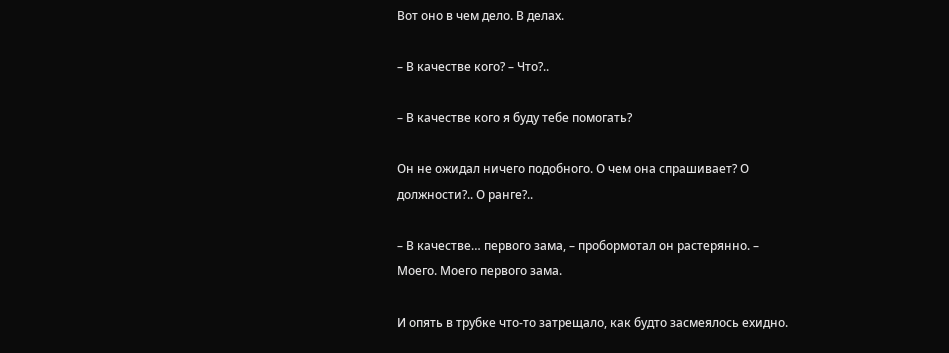Вот оно в чем дело. В делах.

– В качестве кого? – Что?..

– В качестве кого я буду тебе помогать?

Он не ожидал ничего подобного. О чем она спрашивает? О должности?.. О ранге?..

– В качестве… первого зама, – пробормотал он растерянно. – Моего. Моего первого зама.

И опять в трубке что-то затрещало, как будто засмеялось ехидно.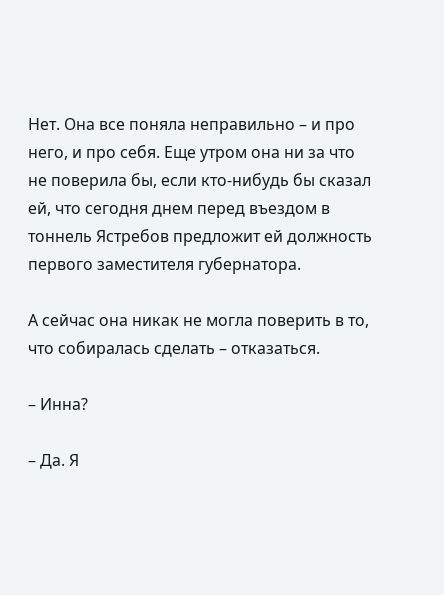Нет. Она все поняла неправильно – и про него, и про себя. Еще утром она ни за что не поверила бы, если кто-нибудь бы сказал ей, что сегодня днем перед въездом в тоннель Ястребов предложит ей должность первого заместителя губернатора.

А сейчас она никак не могла поверить в то, что собиралась сделать – отказаться.

– Инна?

– Да. Я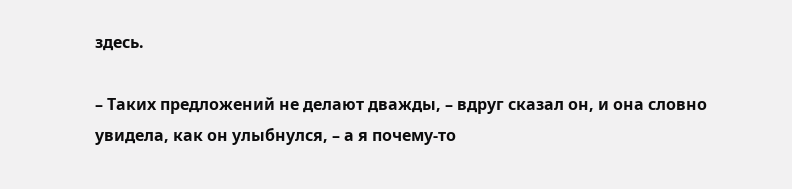здесь.

– Таких предложений не делают дважды, – вдруг сказал он, и она словно увидела, как он улыбнулся, – а я почему-то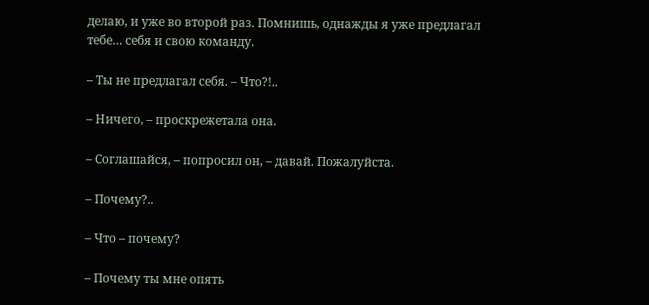делаю, и уже во второй раз. Помнишь, однажды я уже предлагал тебе… себя и свою команду.

– Ты не предлагал себя. – Что?!..

– Ничего, – проскрежетала она.

– Соглашайся, – попросил он, – давай. Пожалуйста.

– Почему?..

– Что – почему?

– Почему ты мне опять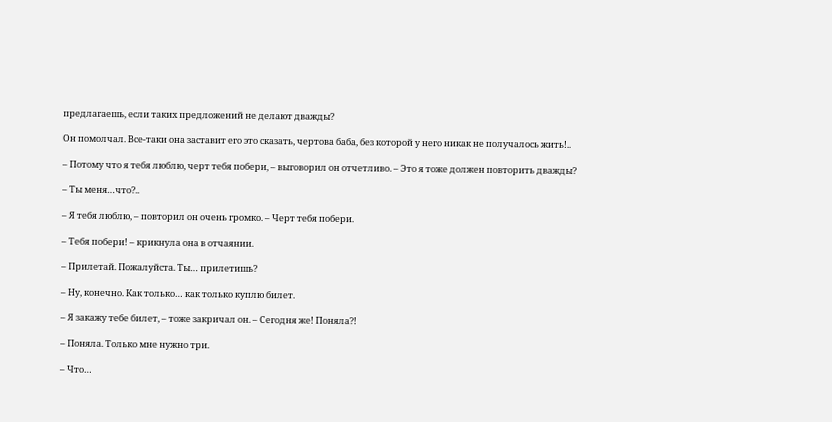предлагаешь, если таких предложений не делают дважды?

Он помолчал. Все-таки она заставит его это сказать, чертова баба, без которой у него никак не получалось жить!..

– Потому что я тебя люблю, черт тебя побери, – выговорил он отчетливо. – Это я тоже должен повторить дважды?

– Ты меня…что?..

– Я тебя люблю, – повторил он очень громко. – Черт тебя побери.

– Тебя побери! – крикнула она в отчаянии.

– Прилетай. Пожалуйста. Ты… прилетишь?

– Ну, конечно. Как только… как только куплю билет.

– Я закажу тебе билет, – тоже закричал он. – Сегодня же! Поняла?!

– Поняла. Только мне нужно три.

– Что…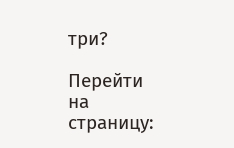три?

Перейти на страницу: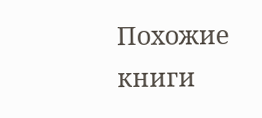Похожие книги